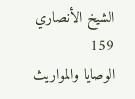الشيخ الأنصاري
159
الوصايا والمواريث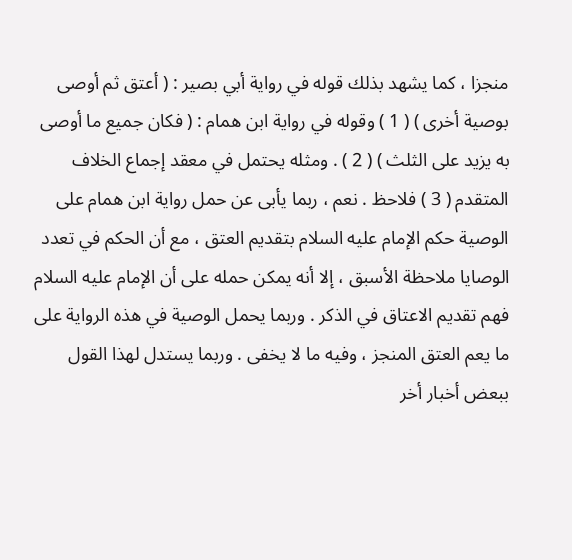منجزا ، كما يشهد بذلك قوله في رواية أبي بصير : ( أعتق ثم أوصى بوصية أخرى ) ( 1 ) وقوله في رواية ابن همام : ( فكان جميع ما أوصى به يزيد على الثلث ) ( 2 ) . ومثله يحتمل في معقد إجماع الخلاف المتقدم ( 3 ) فلاحظ . نعم ، ربما يأبى عن حمل رواية ابن همام على الوصية حكم الإمام عليه السلام بتقديم العتق ، مع أن الحكم في تعدد الوصايا ملاحظة الأسبق ، إلا أنه يمكن حمله على أن الإمام عليه السلام فهم تقديم الاعتاق في الذكر . وربما يحمل الوصية في هذه الرواية على ما يعم العتق المنجز ، وفيه ما لا يخفى . وربما يستدل لهذا القول ببعض أخبار أخر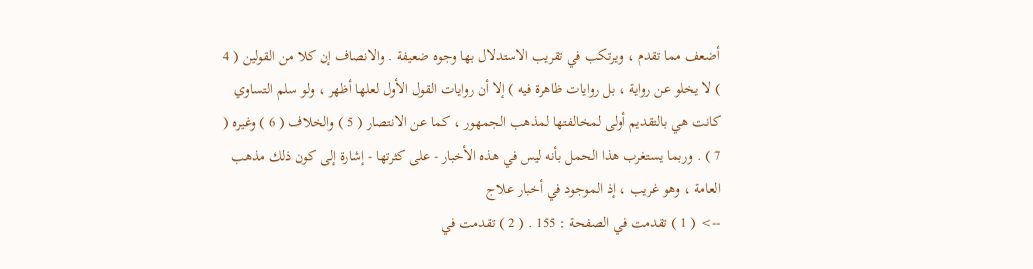أضعف مما تقدم ، ويرتكب في تقريب الاستدلال بها وجوه ضعيفة . والانصاف إن كلا من القولين ( 4 ) لا يخلو عن رواية ، بل روايات ظاهرة فيه ) إلا أن روايات القول الأول لعلها أظهر ، ولو سلم التساوي كانت هي بالتقديم أولى لمخالفتها لمذهب الجمهور ، كما عن الانتصار ( 5 ) والخلاف ( 6 ) وغيره ( 7 ) . وربما يستغرب هذا الحمل بأنه ليس في هذه الأخبار - على كثرتها - إشارة إلى كون ذلك مذهب العامة ، وهو غريب ، إذ الموجود في أخبار علاج
--> ( 1 ) تقدمت في الصفحة : 155 . ( 2 ) تقدمت في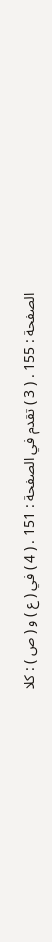الصفحة : 155 . ( 3 ) تقدم في الصفحة : 151 . ( 4 ) في ( ع ) و ( ص ) : كلا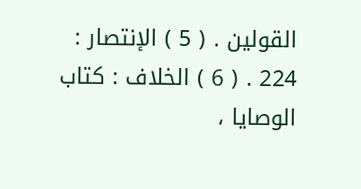القولين . ( 5 ) الإنتصار : 224 . ( 6 ) الخلاف : كتاب الوصايا ،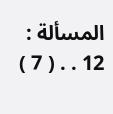المسألة : 12 . . ( 7 )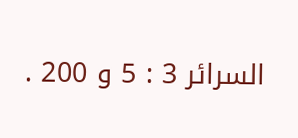السرائر 3 : 5 و 200 .